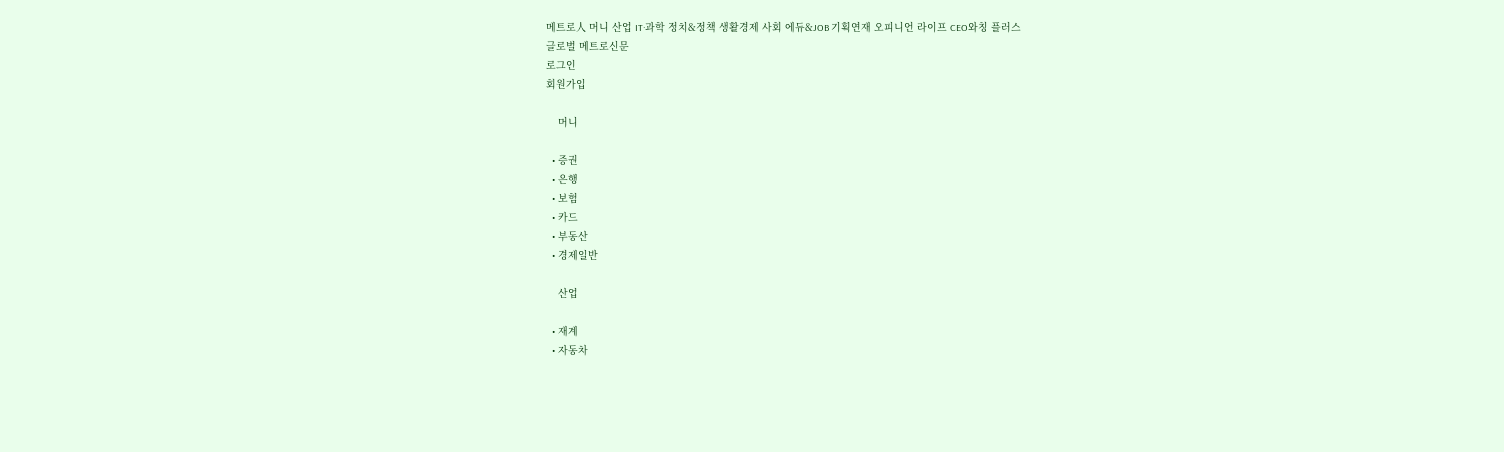메트로人 머니 산업 IT·과학 정치&정책 생활경제 사회 에듀&JOB 기획연재 오피니언 라이프 CEO와칭 플러스
글로벌 메트로신문
로그인
회원가입

    머니

  • 증권
  • 은행
  • 보험
  • 카드
  • 부동산
  • 경제일반

    산업

  • 재계
  • 자동차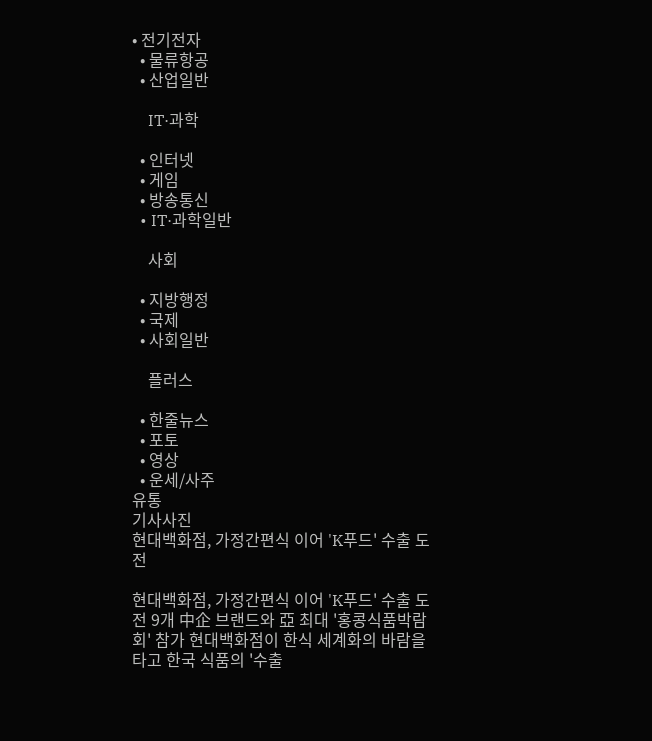• 전기전자
  • 물류항공
  • 산업일반

    IT·과학

  • 인터넷
  • 게임
  • 방송통신
  • IT·과학일반

    사회

  • 지방행정
  • 국제
  • 사회일반

    플러스

  • 한줄뉴스
  • 포토
  • 영상
  • 운세/사주
유통
기사사진
현대백화점, 가정간편식 이어 'K푸드' 수출 도전

현대백화점, 가정간편식 이어 'K푸드' 수출 도전 9개 中企 브랜드와 亞 최대 '홍콩식품박람회' 참가 현대백화점이 한식 세계화의 바람을 타고 한국 식품의 '수출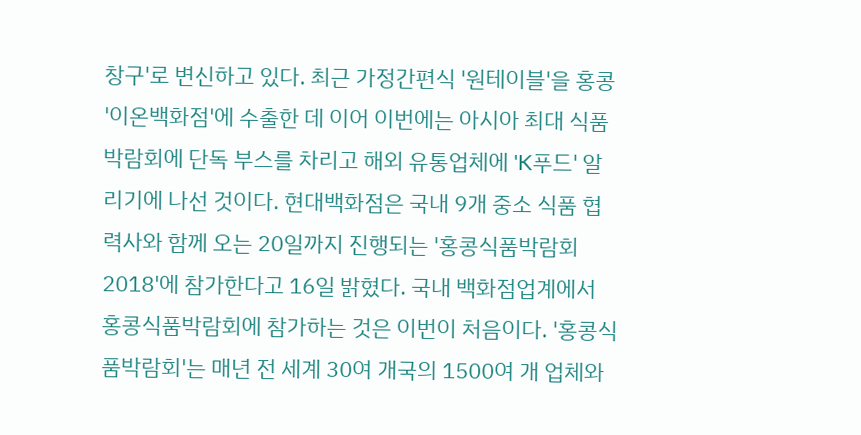창구'로 변신하고 있다. 최근 가정간편식 '원테이블'을 홍콩 '이온백화점'에 수출한 데 이어 이번에는 아시아 최대 식품 박람회에 단독 부스를 차리고 해외 유통업체에 'K푸드' 알리기에 나선 것이다. 현대백화점은 국내 9개 중소 식품 협력사와 함께 오는 20일까지 진행되는 '홍콩식품박람회 2018'에 참가한다고 16일 밝혔다. 국내 백화점업계에서 홍콩식품박람회에 참가하는 것은 이번이 처음이다. '홍콩식품박람회'는 매년 전 세계 30여 개국의 1500여 개 업체와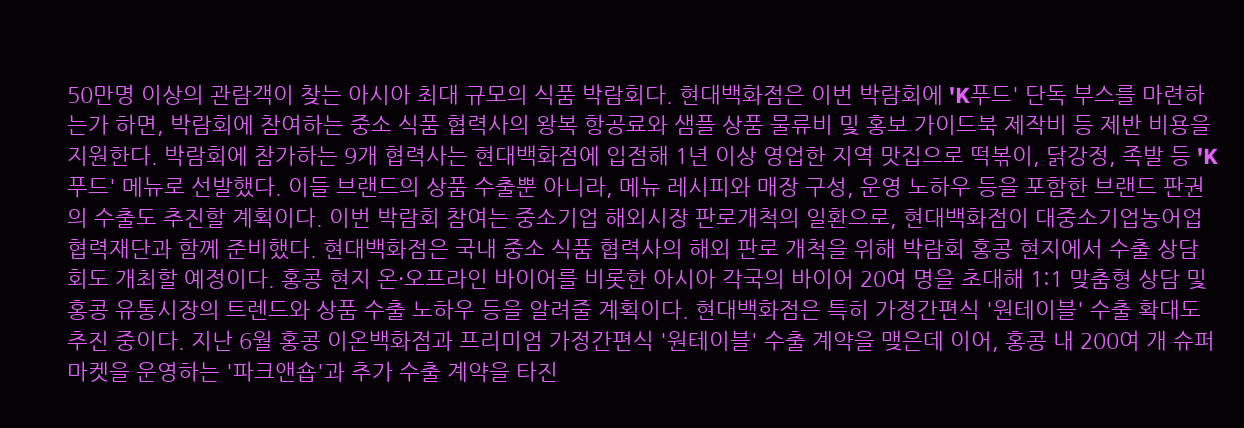50만명 이상의 관람객이 찾는 아시아 최대 규모의 식품 박람회다. 현대백화점은 이번 박람회에 'K푸드' 단독 부스를 마련하는가 하면, 박람회에 참여하는 중소 식품 협력사의 왕복 항공료와 샘플 상품 물류비 및 홍보 가이드북 제작비 등 제반 비용을 지원한다. 박람회에 참가하는 9개 협력사는 현대백화점에 입점해 1년 이상 영업한 지역 맛집으로 떡볶이, 닭강정, 족발 등 'K푸드' 메뉴로 선발했다. 이들 브랜드의 상품 수출뿐 아니라, 메뉴 레시피와 매장 구성, 운영 노하우 등을 포함한 브랜드 판권의 수출도 추진할 계획이다. 이번 박람회 참여는 중소기업 해외시장 판로개척의 일환으로, 현대백화점이 대중소기업농어업협력재단과 함께 준비했다. 현대백화점은 국내 중소 식품 협력사의 해외 판로 개척을 위해 박람회 홍콩 현지에서 수출 상담회도 개최할 예정이다. 홍콩 현지 온·오프라인 바이어를 비롯한 아시아 각국의 바이어 20여 명을 초대해 1:1 맞춤형 상담 및 홍콩 유통시장의 트렌드와 상품 수출 노하우 등을 알려줄 계획이다. 현대백화점은 특히 가정간편식 '원테이블' 수출 확대도 추진 중이다. 지난 6월 홍콩 이온백화점과 프리미엄 가정간편식 '원테이블' 수출 계약을 맺은데 이어, 홍콩 내 200여 개 슈퍼마켓을 운영하는 '파크앤숍'과 추가 수출 계약을 타진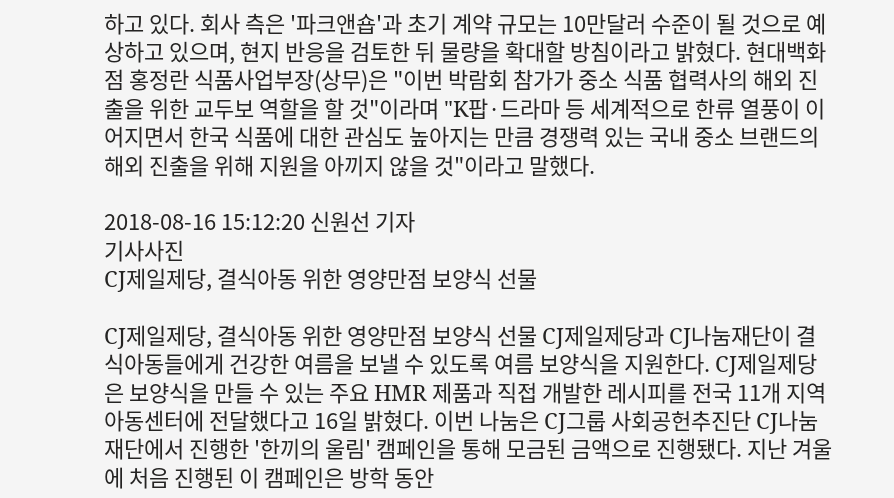하고 있다. 회사 측은 '파크앤숍'과 초기 계약 규모는 10만달러 수준이 될 것으로 예상하고 있으며, 현지 반응을 검토한 뒤 물량을 확대할 방침이라고 밝혔다. 현대백화점 홍정란 식품사업부장(상무)은 "이번 박람회 참가가 중소 식품 협력사의 해외 진출을 위한 교두보 역할을 할 것"이라며 "K팝·드라마 등 세계적으로 한류 열풍이 이어지면서 한국 식품에 대한 관심도 높아지는 만큼 경쟁력 있는 국내 중소 브랜드의 해외 진출을 위해 지원을 아끼지 않을 것"이라고 말했다.

2018-08-16 15:12:20 신원선 기자
기사사진
CJ제일제당, 결식아동 위한 영양만점 보양식 선물

CJ제일제당, 결식아동 위한 영양만점 보양식 선물 CJ제일제당과 CJ나눔재단이 결식아동들에게 건강한 여름을 보낼 수 있도록 여름 보양식을 지원한다. CJ제일제당은 보양식을 만들 수 있는 주요 HMR 제품과 직접 개발한 레시피를 전국 11개 지역아동센터에 전달했다고 16일 밝혔다. 이번 나눔은 CJ그룹 사회공헌추진단 CJ나눔재단에서 진행한 '한끼의 울림' 캠페인을 통해 모금된 금액으로 진행됐다. 지난 겨울에 처음 진행된 이 캠페인은 방학 동안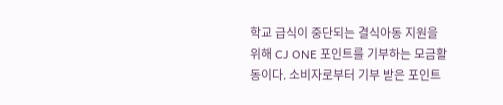학교 급식이 중단되는 결식아동 지원을 위해 CJ ONE 포인트를 기부하는 모금활동이다. 소비자로부터 기부 받은 포인트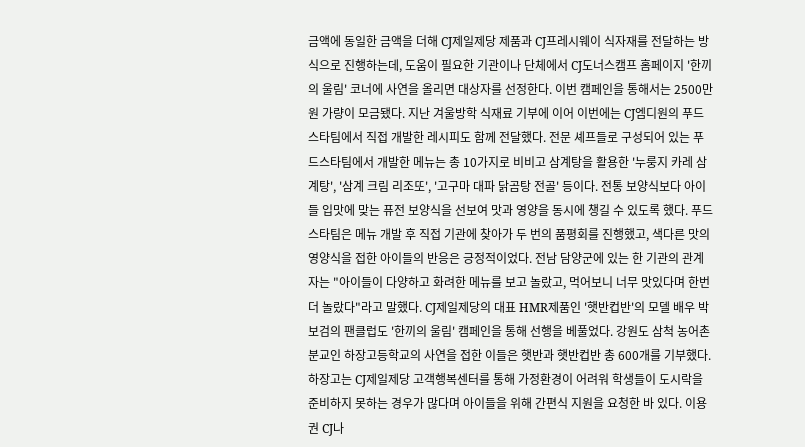금액에 동일한 금액을 더해 CJ제일제당 제품과 CJ프레시웨이 식자재를 전달하는 방식으로 진행하는데, 도움이 필요한 기관이나 단체에서 CJ도너스캠프 홈페이지 '한끼의 울림' 코너에 사연을 올리면 대상자를 선정한다. 이번 캠페인을 통해서는 2500만원 가량이 모금됐다. 지난 겨울방학 식재료 기부에 이어 이번에는 CJ엠디원의 푸드스타팀에서 직접 개발한 레시피도 함께 전달했다. 전문 셰프들로 구성되어 있는 푸드스타팀에서 개발한 메뉴는 총 10가지로 비비고 삼계탕을 활용한 '누룽지 카레 삼계탕', '삼계 크림 리조또', '고구마 대파 닭곰탕 전골' 등이다. 전통 보양식보다 아이들 입맛에 맞는 퓨전 보양식을 선보여 맛과 영양을 동시에 챙길 수 있도록 했다. 푸드스타팀은 메뉴 개발 후 직접 기관에 찾아가 두 번의 품평회를 진행했고, 색다른 맛의 영양식을 접한 아이들의 반응은 긍정적이었다. 전남 담양군에 있는 한 기관의 관계자는 "아이들이 다양하고 화려한 메뉴를 보고 놀랐고, 먹어보니 너무 맛있다며 한번 더 놀랐다"라고 말했다. CJ제일제당의 대표 HMR제품인 '햇반컵반'의 모델 배우 박보검의 팬클럽도 '한끼의 울림' 캠페인을 통해 선행을 베풀었다. 강원도 삼척 농어촌 분교인 하장고등학교의 사연을 접한 이들은 햇반과 햇반컵반 총 600개를 기부했다. 하장고는 CJ제일제당 고객행복센터를 통해 가정환경이 어려워 학생들이 도시락을 준비하지 못하는 경우가 많다며 아이들을 위해 간편식 지원을 요청한 바 있다. 이용권 CJ나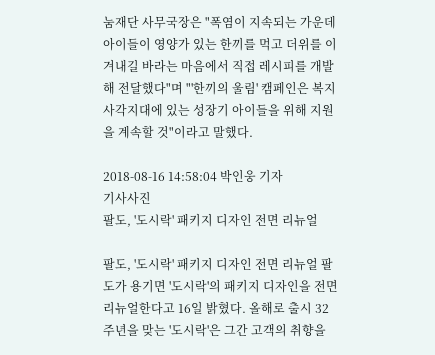눔재단 사무국장은 "폭염이 지속되는 가운데 아이들이 영양가 있는 한끼를 먹고 더위를 이겨내길 바라는 마음에서 직접 레시피를 개발해 전달했다"며 "'한끼의 울림' 캠페인은 복지 사각지대에 있는 성장기 아이들을 위해 지원을 계속할 것"이라고 말했다.

2018-08-16 14:58:04 박인웅 기자
기사사진
팔도, '도시락' 패키지 디자인 전면 리뉴얼

팔도, '도시락' 패키지 디자인 전면 리뉴얼 팔도가 용기면 '도시락'의 패키지 디자인을 전면 리뉴얼한다고 16일 밝혔다. 올해로 출시 32주년을 맞는 '도시락'은 그간 고객의 취향을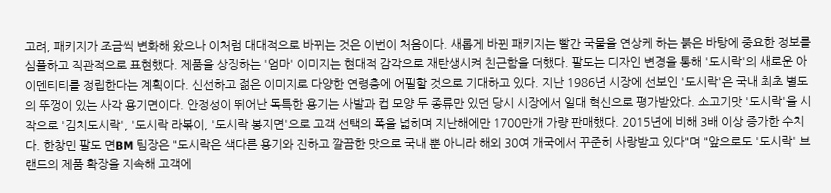고려, 패키지가 조금씩 변화해 왔으나 이처럼 대대적으로 바뀌는 것은 이번이 처음이다. 새롭게 바뀐 패키지는 빨간 국물을 연상케 하는 붉은 바탕에 중요한 정보를 심플하고 직관적으로 표현했다. 제품을 상징하는 '엄마' 이미지는 현대적 감각으로 재탄생시켜 친근함을 더했다. 팔도는 디자인 변경을 통해 '도시락'의 새로운 아이덴티티를 정립한다는 계획이다. 신선하고 젊은 이미지로 다양한 연령층에 어필할 것으로 기대하고 있다. 지난 1986년 시장에 선보인 '도시락'은 국내 최초 별도의 뚜껑이 있는 사각 용기면이다. 안정성이 뛰어난 독특한 용기는 사발과 컵 모양 두 종류만 있던 당시 시장에서 일대 혁신으로 평가받았다. 소고기맛 '도시락'을 시작으로 '김치도시락', '도시락 라볶이, '도시락 봉지면'으로 고객 선택의 폭을 넓히며 지난해에만 1700만개 가량 판매했다. 2015년에 비해 3배 이상 증가한 수치다. 한창민 팔도 면BM 팀장은 "도시락은 색다른 용기와 진하고 깔끔한 맛으로 국내 뿐 아니라 해외 30여 개국에서 꾸준히 사랑받고 있다"며 "앞으로도 '도시락' 브랜드의 제품 확장을 지속해 고객에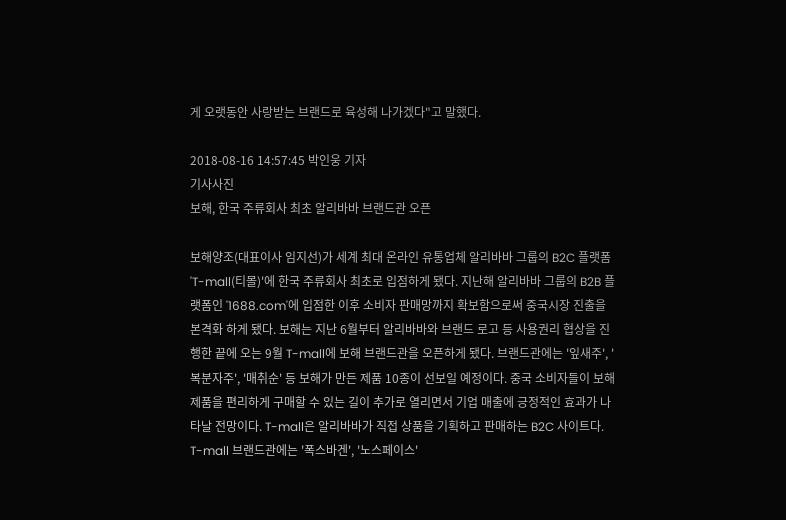게 오랫동안 사랑받는 브랜드로 육성해 나가겠다"고 말했다.

2018-08-16 14:57:45 박인웅 기자
기사사진
보해, 한국 주류회사 최초 알리바바 브랜드관 오픈

보해양조(대표이사 임지선)가 세계 최대 온라인 유통업체 알리바바 그룹의 B2C 플랫폼 'T-mall(티몰)'에 한국 주류회사 최초로 입점하게 됐다. 지난해 알리바바 그룹의 B2B 플랫폼인 '1688.com'에 입점한 이후 소비자 판매망까지 확보함으로써 중국시장 진출을 본격화 하게 됐다. 보해는 지난 6월부터 알리바바와 브랜드 로고 등 사용권리 협상을 진행한 끝에 오는 9월 T-mall에 보해 브랜드관을 오픈하게 됐다. 브랜드관에는 '잎새주', '복분자주', '매취순' 등 보해가 만든 제품 10종이 선보일 예정이다. 중국 소비자들이 보해 제품을 편리하게 구매할 수 있는 길이 추가로 열리면서 기업 매출에 긍정적인 효과가 나타날 전망이다. T-mall은 알리바바가 직접 상품을 기획하고 판매하는 B2C 사이트다. T-mall 브랜드관에는 '폭스바겐', '노스페이스'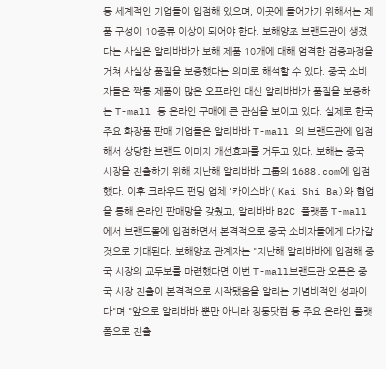등 세계적인 기업들이 입점해 있으며, 이곳에 들어가기 위해서는 제품 구성이 10종류 이상이 되어야 한다. 보해양조 브랜드관이 생겼다는 사실은 알리바바가 보해 제품 10개에 대해 엄격한 검증과정을 거쳐 사실상 품질을 보증했다는 의미로 해석할 수 있다. 중국 소비자들은 짝퉁 제품이 많은 오프라인 대신 알리바바가 품질을 보증하는 T-mall 등 온라인 구매에 큰 관심을 보이고 있다. 실제로 한국 주요 화장품 판매 기업들은 알리바바 T-mall 의 브랜드관에 입점해서 상당한 브랜드 이미지 개선효과를 거두고 있다. 보해는 중국 시장을 진출하기 위해 지난해 알리바바 그룹의 1688.com에 입점했다. 이후 크라우드 펀딩 업체 '카이스바'( Kai Shi Ba)와 협업을 통해 온라인 판매망을 갖췄고, 알리바바 B2C 플랫폼 T-mall에서 브랜드몰에 입점하면서 본격적으로 중국 소비자들에게 다가갈 것으로 기대된다. 보해양조 관계자는 "지난해 알리바바에 입점해 중국 시장의 교두보를 마련했다면 이번 T-mall브랜드관 오픈은 중국 시장 진출이 본격적으로 시작됐음을 알리는 기념비적인 성과이다"며 "앞으로 알리바바 뿐만 아니라 징둥닷컴 등 주요 온라인 플랫폼으로 진출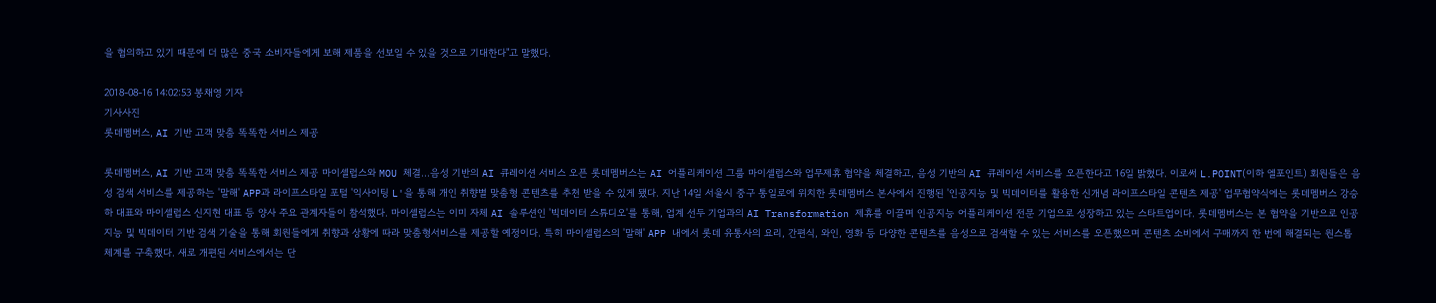을 협의하고 있기 때문에 더 많은 중국 소비자들에게 보해 제품을 선보일 수 있을 것으로 기대한다"고 말했다.

2018-08-16 14:02:53 봉채영 기자
기사사진
롯데멤버스, AI 기반 고객 맞춤 똑똑한 서비스 제공

롯데멤버스, AI 기반 고객 맞춤 똑똑한 서비스 제공 마이셀럽스와 MOU 체결…음성 기반의 AI 큐레이션 서비스 오픈 롯데멤버스는 AI 어플리케이션 그룹 마이셀럽스와 업무제휴 협약을 체결하고, 음성 기반의 AI 큐레이션 서비스를 오픈한다고 16일 밝혔다. 이로써 L.POINT(이하 엘포인트) 회원들은 음성 검색 서비스를 제공하는 '말해' APP과 라이프스타일 포털 '익사이팅 L'을 통해 개인 취향별 맞춤형 콘텐츠를 추천 받을 수 있게 됐다. 지난 14일 서울시 중구 통일로에 위치한 롯데멤버스 본사에서 진행된 '인공지능 및 빅데이터를 활용한 신개념 라이프스타일 콘텐츠 제공' 업무협약식에는 롯데멤버스 강승하 대표와 마이셀럽스 신지현 대표 등 양사 주요 관계자들이 참석했다. 마이셀럽스는 이미 자체 AI 솔루션인 '빅데이터 스튜디오'를 통해, 업계 선두 기업과의 AI Transformation 제휴를 이끌며 인공지능 어플리케이션 전문 기업으로 성장하고 있는 스타트업이다. 롯데멤버스는 본 협약을 기반으로 인공지능 및 빅데이터 기반 검색 기술을 통해 회원들에게 취향과 상황에 따라 맞춤형서비스를 제공할 예정이다. 특히 마이셀럽스의 '말해' APP 내에서 롯데 유통사의 요리, 간편식, 와인, 영화 등 다양한 콘텐츠를 음성으로 검색할 수 있는 서비스를 오픈했으며 콘텐츠 소비에서 구매까지 한 번에 해결되는 원스톱 체계를 구축했다. 새로 개편된 서비스에서는 단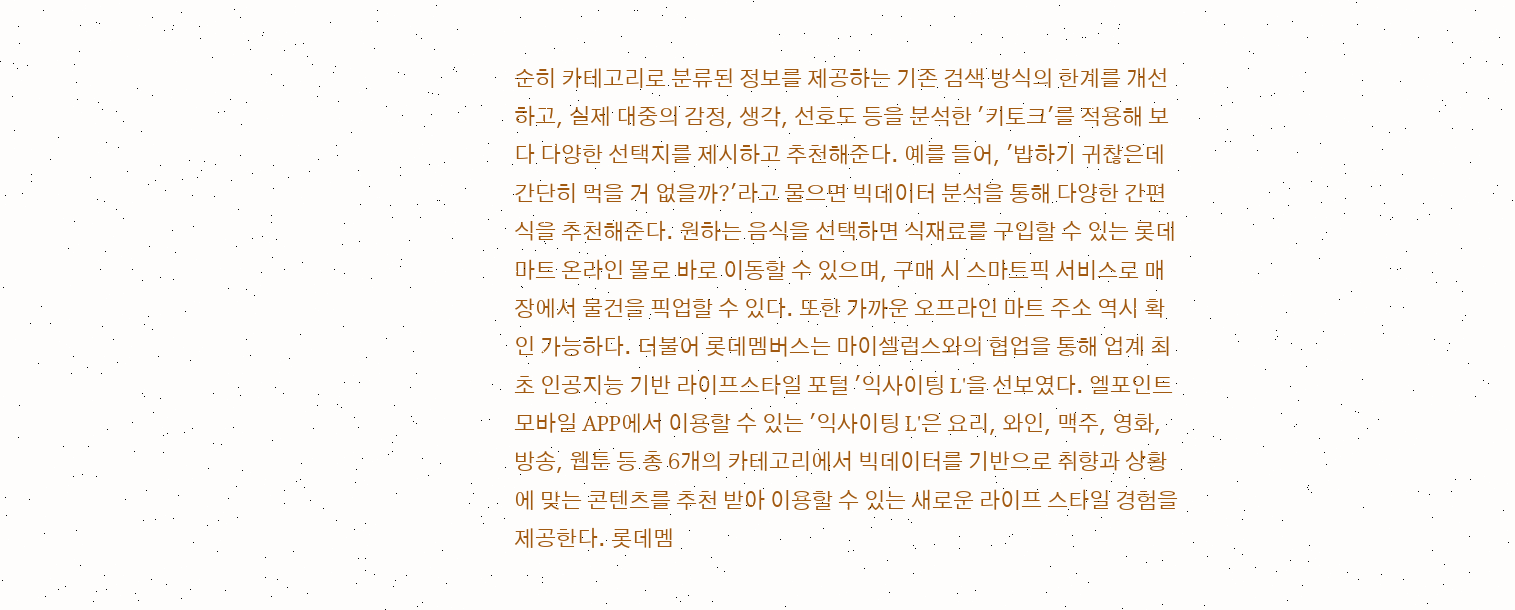순히 카테고리로 분류된 정보를 제공하는 기존 검색 방식의 한계를 개선하고, 실제 대중의 감정, 생각, 선호도 등을 분석한 '키토크'를 적용해 보다 다양한 선택지를 제시하고 추천해준다. 예를 들어, '밥하기 귀찮은데 간단히 먹을 거 없을까?'라고 물으면 빅데이터 분석을 통해 다양한 간편식을 추천해준다. 원하는 음식을 선택하면 식재료를 구입할 수 있는 롯데마트 온라인 몰로 바로 이동할 수 있으며, 구매 시 스마트픽 서비스로 매장에서 물건을 픽업할 수 있다. 또한 가까운 오프라인 마트 주소 역시 확인 가능하다. 더불어 롯데멤버스는 마이셀럽스와의 협업을 통해 업계 최초 인공지능 기반 라이프스타일 포털 '익사이팅 L'을 선보였다. 엘포인트 모바일 APP에서 이용할 수 있는 '익사이팅 L'은 요리, 와인, 맥주, 영화, 방송, 웹툰 등 총 6개의 카테고리에서 빅데이터를 기반으로 취향과 상황에 맞는 콘텐츠를 추천 받아 이용할 수 있는 새로운 라이프 스타일 경험을 제공한다. 롯데멤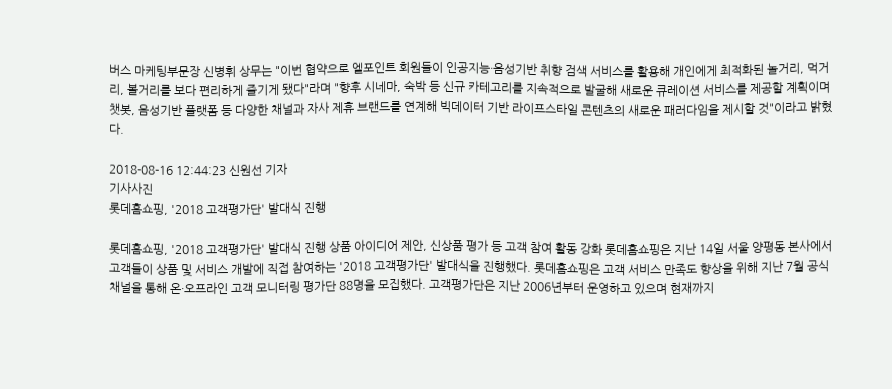버스 마케팅부문장 신병휘 상무는 "이번 협약으로 엘포인트 회원들이 인공지능·음성기반 취향 검색 서비스를 활용해 개인에게 최적화된 놀거리, 먹거리, 볼거리를 보다 편리하게 즐기게 됐다"라며 "향후 시네마, 숙박 등 신규 카테고리를 지속적으로 발굴해 새로운 큐레이션 서비스를 제공할 계획이며 챗봇, 음성기반 플랫폼 등 다양한 채널과 자사 제휴 브랜드를 연계해 빅데이터 기반 라이프스타일 콘텐츠의 새로운 패러다임을 제시할 것"이라고 밝혔다.

2018-08-16 12:44:23 신원선 기자
기사사진
롯데홈쇼핑, '2018 고객평가단' 발대식 진행

롯데홈쇼핑, '2018 고객평가단' 발대식 진행 상품 아이디어 제안, 신상품 평가 등 고객 참여 활동 강화 롯데홈쇼핑은 지난 14일 서울 양평동 본사에서 고객들이 상품 및 서비스 개발에 직접 참여하는 '2018 고객평가단' 발대식을 진행했다. 롯데홈쇼핑은 고객 서비스 만족도 향상을 위해 지난 7월 공식 채널을 통해 온·오프라인 고객 모니터링 평가단 88명을 모집했다. 고객평가단은 지난 2006년부터 운영하고 있으며 현재까지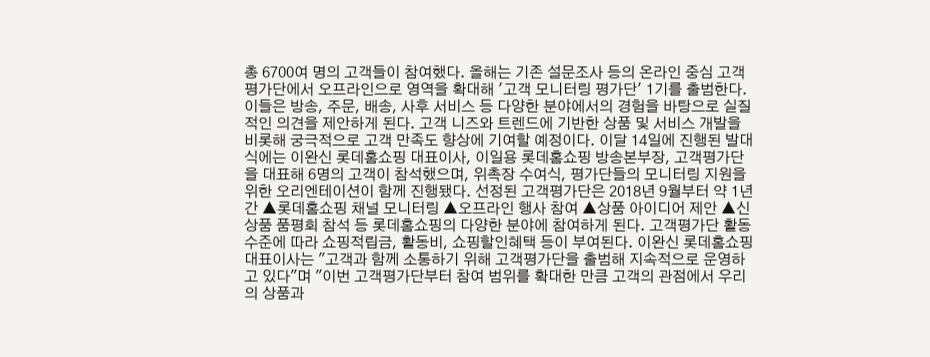총 6700여 명의 고객들이 참여했다. 올해는 기존 설문조사 등의 온라인 중심 고객평가단에서 오프라인으로 영역을 확대해 '고객 모니터링 평가단' 1기를 출범한다. 이들은 방송, 주문, 배송, 사후 서비스 등 다양한 분야에서의 경험을 바탕으로 실질적인 의견을 제안하게 된다. 고객 니즈와 트렌드에 기반한 상품 및 서비스 개발을 비롯해 궁극적으로 고객 만족도 향상에 기여할 예정이다. 이달 14일에 진행된 발대식에는 이완신 롯데홈쇼핑 대표이사, 이일용 롯데홈쇼핑 방송본부장, 고객평가단을 대표해 6명의 고객이 참석했으며, 위촉장 수여식, 평가단들의 모니터링 지원을 위한 오리엔테이션이 함께 진행됐다. 선정된 고객평가단은 2018년 9월부터 약 1년간 ▲롯데홈쇼핑 채널 모니터링 ▲오프라인 행사 참여 ▲상품 아이디어 제안 ▲신상품 품평회 참석 등 롯데홈쇼핑의 다양한 분야에 참여하게 된다. 고객평가단 활동 수준에 따라 쇼핑적립금, 활동비, 쇼핑할인혜택 등이 부여된다. 이완신 롯데홈쇼핑 대표이사는 "고객과 함께 소통하기 위해 고객평가단을 출범해 지속적으로 운영하고 있다"며 "이번 고객평가단부터 참여 범위를 확대한 만큼 고객의 관점에서 우리의 상품과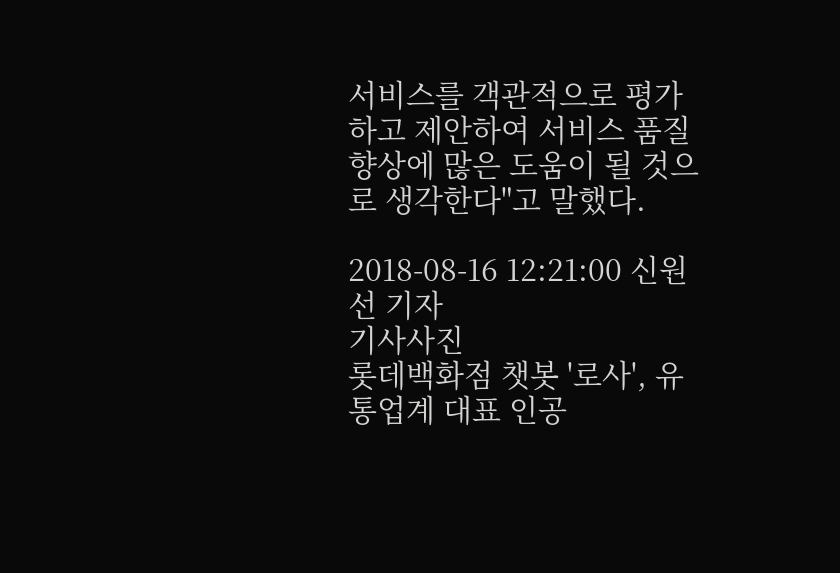서비스를 객관적으로 평가하고 제안하여 서비스 품질 향상에 많은 도움이 될 것으로 생각한다"고 말했다.

2018-08-16 12:21:00 신원선 기자
기사사진
롯데백화점 챗봇 '로사', 유통업계 대표 인공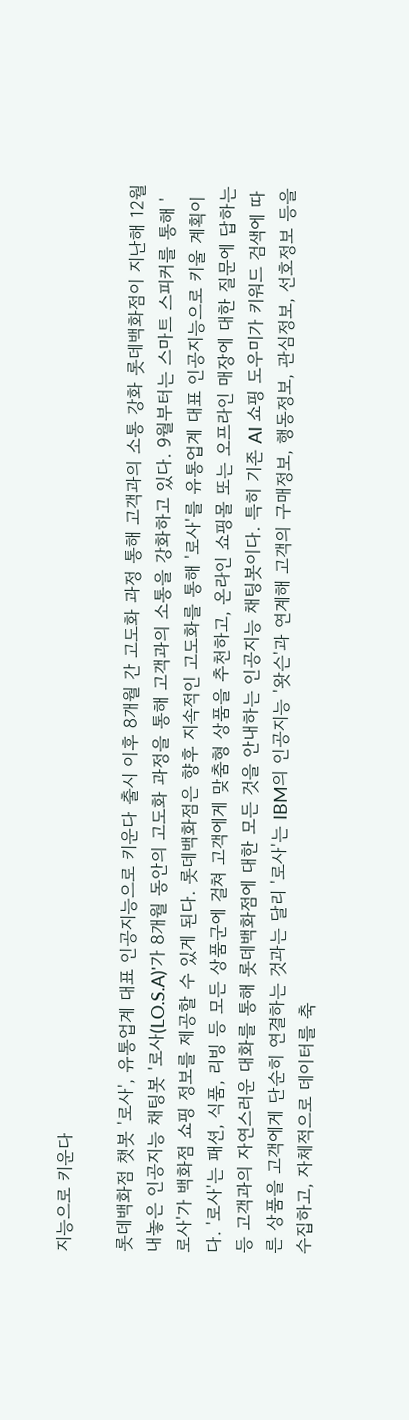지능으로 키운다

롯데백화점 챗봇 '로사', 유통업계 대표 인공지능으로 키운다 출시 이후 8개월 간 고도화 과정 통해 고객과의 소통 강화 롯데백화점이 지난해 12월 내놓은 인공지능 채팅봇 '로사(LO.S.A)'가 8개월 동안의 고도화 과정을 통해 고객과의 소통을 강화하고 있다. 9월부터는 스마트 스피커를 통해 '로사'가 백화점 쇼핑 정보를 제공할 수 있게 된다. 롯데백화점은 향후 지속적인 고도화를 통해 '로사'를 유통업계 대표 인공지능으로 키울 계획이다. '로사'는 패션, 식품, 리빙 등 모든 상품군에 걸쳐 고객에게 맞춤형 상품을 추천하고, 온라인 쇼핑몰 또는 오프라인 매장에 대한 질문에 답하는 등 고객과의 자연스러운 대화를 통해 롯데백화점에 대한 모든 것을 안내하는 인공지능 채팅봇이다. 특히 기존 AI 쇼핑 도우미가 키워드 검색에 따른 상품을 고객에게 단순히 연결하는 것과는 달리 '로사'는 IBM의 인공지능 '왓슨'과 연계해 고객의 구매정보, 행동정보, 관심정보, 선호정보 등을 수집하고, 자체적으로 데이터를 축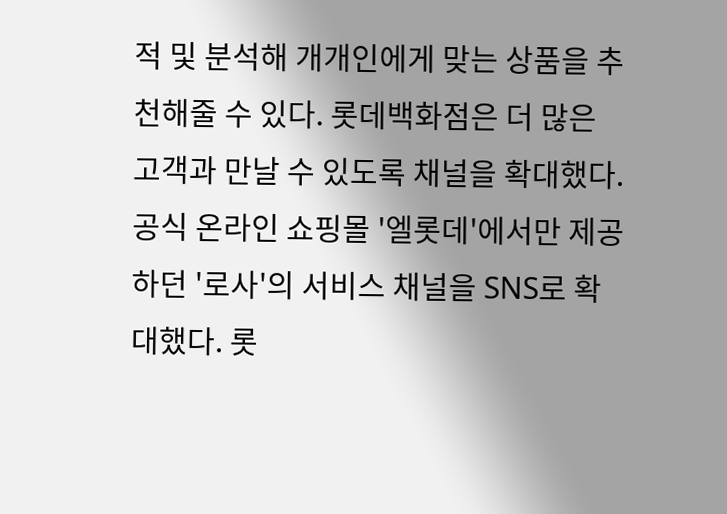적 및 분석해 개개인에게 맞는 상품을 추천해줄 수 있다. 롯데백화점은 더 많은 고객과 만날 수 있도록 채널을 확대했다. 공식 온라인 쇼핑몰 '엘롯데'에서만 제공하던 '로사'의 서비스 채널을 SNS로 확대했다. 롯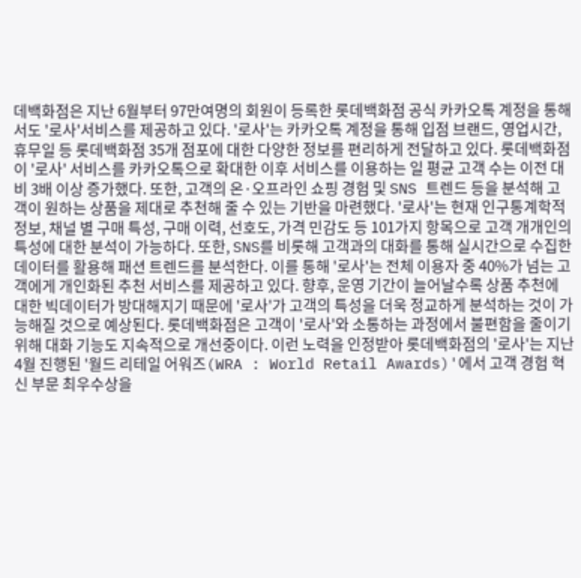데백화점은 지난 6월부터 97만여명의 회원이 등록한 롯데백화점 공식 카카오톡 계정을 통해서도 '로사'서비스를 제공하고 있다. '로사'는 카카오톡 계정을 통해 입점 브랜드, 영업시간, 휴무일 등 롯데백화점 35개 점포에 대한 다양한 정보를 편리하게 전달하고 있다. 롯데백화점이 '로사' 서비스를 카카오톡으로 확대한 이후 서비스를 이용하는 일 평균 고객 수는 이전 대비 3배 이상 증가했다. 또한, 고객의 온·오프라인 쇼핑 경험 및 SNS 트렌드 등을 분석해 고객이 원하는 상품을 제대로 추천해 줄 수 있는 기반을 마련했다. '로사'는 현재 인구통계학적 정보, 채널 별 구매 특성, 구매 이력, 선호도, 가격 민감도 등 101가지 항목으로 고객 개개인의 특성에 대한 분석이 가능하다. 또한, SNS를 비롯해 고객과의 대화를 통해 실시간으로 수집한 데이터를 활용해 패션 트렌드를 분석한다. 이를 통해 '로사'는 전체 이용자 중 40%가 넘는 고객에게 개인화된 추천 서비스를 제공하고 있다. 향후, 운영 기간이 늘어날수록 상품 추천에 대한 빅데이터가 방대해지기 때문에 '로사'가 고객의 특성을 더욱 정교하게 분석하는 것이 가능해질 것으로 예상된다. 롯데백화점은 고객이 '로사'와 소통하는 과정에서 불편함을 줄이기 위해 대화 기능도 지속적으로 개선중이다. 이런 노력을 인정받아 롯데백화점의 '로사'는 지난 4월 진행된 '월드 리테일 어워즈(WRA : World Retail Awards)'에서 고객 경험 혁신 부문 최우수상을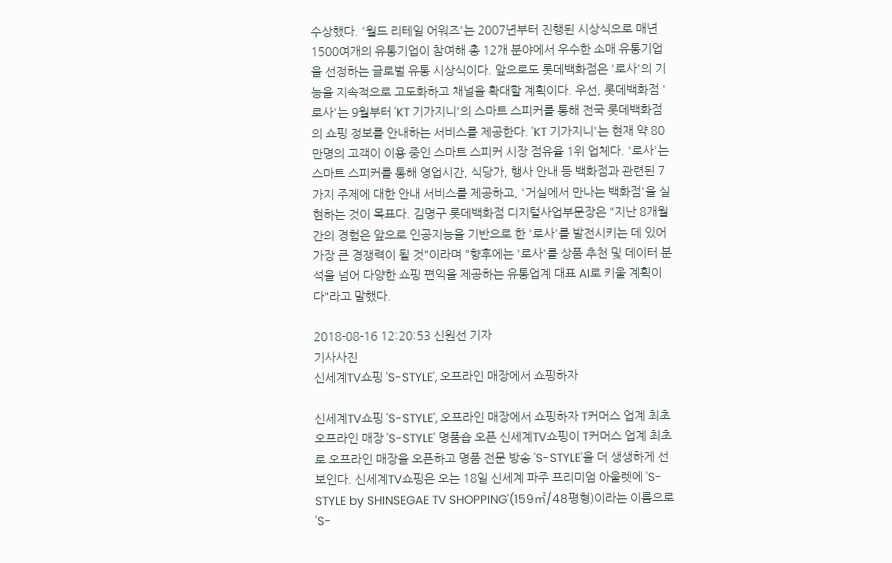수상했다. '월드 리테일 어워즈'는 2007년부터 진행된 시상식으로 매년 1500여개의 유통기업이 참여해 총 12개 분야에서 우수한 소매 유통기업을 선정하는 글로벌 유통 시상식이다. 앞으로도 롯데백화점은 '로사'의 기능을 지속적으로 고도화하고 채널을 확대할 계획이다. 우선, 롯데백화점 '로사'는 9월부터 'KT 기가지니'의 스마트 스피커를 통해 전국 롯데백화점의 쇼핑 정보를 안내하는 서비스를 제공한다. 'KT 기가지니'는 현재 약 80만명의 고객이 이용 중인 스마트 스피커 시장 점유율 1위 업체다. '로사'는 스마트 스피커를 통해 영업시간, 식당가, 행사 안내 등 백화점과 관련된 7가지 주제에 대한 안내 서비스를 제공하고, '거실에서 만나는 백화점'을 실현하는 것이 목표다. 김명구 롯데백화점 디지털사업부문장은 "지난 8개월 간의 경험은 앞으로 인공지능을 기반으로 한 '로사'를 발전시키는 데 있어 가장 큰 경쟁력이 될 것"이라며 "향후에는 '로사'를 상품 추천 및 데이터 분석을 넘어 다양한 쇼핑 편익을 제공하는 유통업계 대표 AI로 키울 계획이다"라고 말했다.

2018-08-16 12:20:53 신원선 기자
기사사진
신세계TV쇼핑 'S-STYLE', 오프라인 매장에서 쇼핑하자

신세계TV쇼핑 'S-STYLE', 오프라인 매장에서 쇼핑하자 T커머스 업계 최초 오프라인 매장 'S-STYLE' 명품숍 오픈 신세계TV쇼핑이 T커머스 업계 최초로 오프라인 매장을 오픈하고 명품 전문 방송 'S-STYLE'을 더 생생하게 선보인다. 신세계TV쇼핑은 오는 18일 신세계 파주 프리미엄 아울렛에 'S-STYLE by SHINSEGAE TV SHOPPING'(159㎡/48평형)이라는 이름으로 'S-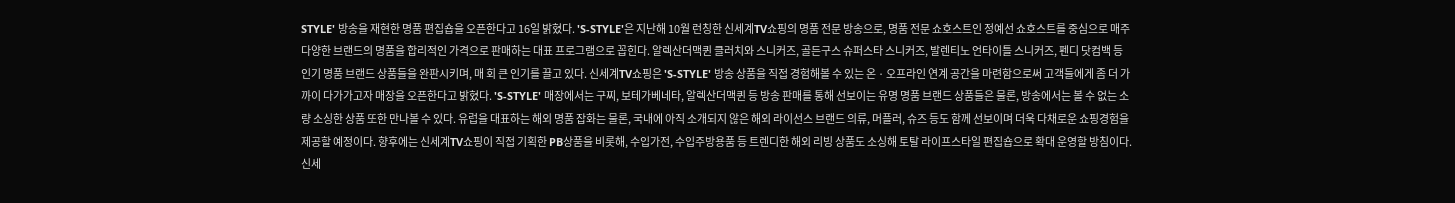STYLE' 방송을 재현한 명품 편집숍을 오픈한다고 16일 밝혔다. 'S-STYLE'은 지난해 10월 런칭한 신세계TV쇼핑의 명품 전문 방송으로, 명품 전문 쇼호스트인 정예선 쇼호스트를 중심으로 매주 다양한 브랜드의 명품을 합리적인 가격으로 판매하는 대표 프로그램으로 꼽힌다. 알렉산더맥퀸 클러치와 스니커즈, 골든구스 슈퍼스타 스니커즈, 발렌티노 언타이틀 스니커즈, 펜디 닷컴백 등 인기 명품 브랜드 상품들을 완판시키며, 매 회 큰 인기를 끌고 있다. 신세계TV쇼핑은 'S-STYLE' 방송 상품을 직접 경험해볼 수 있는 온 · 오프라인 연계 공간을 마련함으로써 고객들에게 좀 더 가까이 다가가고자 매장을 오픈한다고 밝혔다. 'S-STYLE' 매장에서는 구찌, 보테가베네타, 알렉산더맥퀸 등 방송 판매를 통해 선보이는 유명 명품 브랜드 상품들은 물론, 방송에서는 볼 수 없는 소량 소싱한 상품 또한 만나볼 수 있다. 유럽을 대표하는 해외 명품 잡화는 물론, 국내에 아직 소개되지 않은 해외 라이선스 브랜드 의류, 머플러, 슈즈 등도 함께 선보이며 더욱 다채로운 쇼핑경험을 제공할 예정이다. 향후에는 신세계TV쇼핑이 직접 기획한 PB상품을 비롯해, 수입가전, 수입주방용품 등 트렌디한 해외 리빙 상품도 소싱해 토탈 라이프스타일 편집숍으로 확대 운영할 방침이다. 신세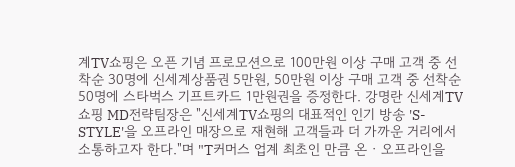계TV쇼핑은 오픈 기념 프로모션으로 100만원 이상 구매 고객 중 선착순 30명에 신세계상품권 5만원, 50만원 이상 구매 고객 중 선착순 50명에 스타벅스 기프트카드 1만원권을 증정한다. 강명란 신세계TV쇼핑 MD전략팀장은 "신세계TV쇼핑의 대표적인 인기 방송 'S-STYLE'을 오프라인 매장으로 재현해 고객들과 더 가까운 거리에서 소통하고자 한다."며 "T커머스 업계 최초인 만큼 온 · 오프라인을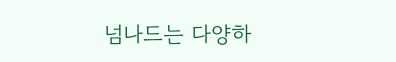넘나드는 다양하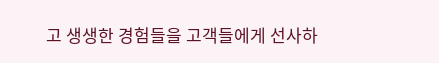고 생생한 경험들을 고객들에게 선사하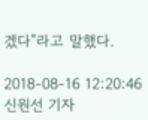겠다"라고 말했다.

2018-08-16 12:20:46 신원선 기자